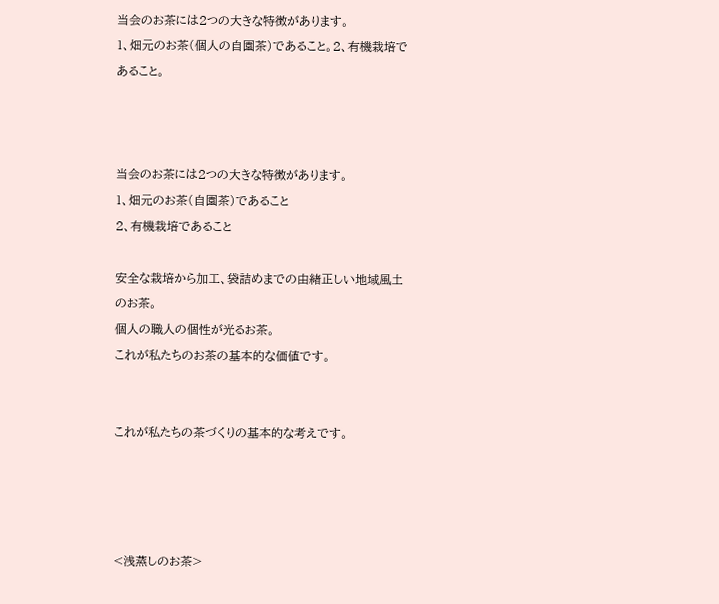当会のお茶には2つの大きな特徴があります。
1、畑元のお茶(個人の自園茶)であること。2、有機栽培であること。



当会のお茶には2つの大きな特徴があります。
1、畑元のお茶(自園茶)であること
2、有機栽培であること

安全な栽培から加工、袋詰めまでの由緒正しい地域風土のお茶。
個人の職人の個性が光るお茶。
これが私たちのお茶の基本的な価値です。


これが私たちの茶づくりの基本的な考えです。




<浅蒸しのお茶>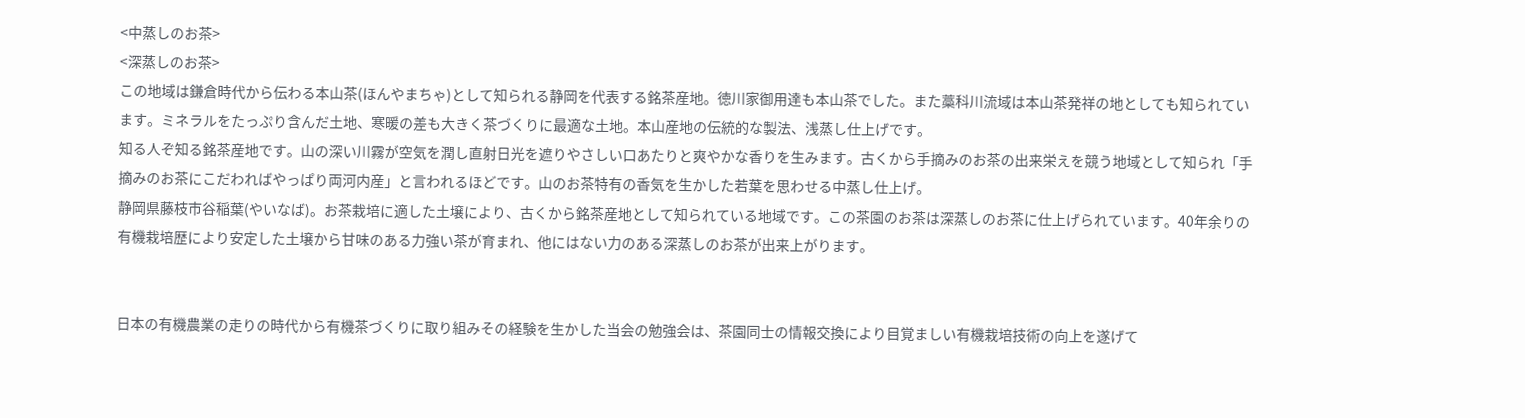<中蒸しのお茶>
<深蒸しのお茶>
この地域は鎌倉時代から伝わる本山茶(ほんやまちゃ)として知られる静岡を代表する銘茶産地。徳川家御用達も本山茶でした。また藁科川流域は本山茶発祥の地としても知られています。ミネラルをたっぷり含んだ土地、寒暖の差も大きく茶づくりに最適な土地。本山産地の伝統的な製法、浅蒸し仕上げです。
知る人ぞ知る銘茶産地です。山の深い川霧が空気を潤し直射日光を遮りやさしい口あたりと爽やかな香りを生みます。古くから手摘みのお茶の出来栄えを競う地域として知られ「手摘みのお茶にこだわればやっぱり両河内産」と言われるほどです。山のお茶特有の香気を生かした若葉を思わせる中蒸し仕上げ。
静岡県藤枝市谷稲葉(やいなば)。お茶栽培に適した土壌により、古くから銘茶産地として知られている地域です。この茶園のお茶は深蒸しのお茶に仕上げられています。40年余りの有機栽培歴により安定した土壌から甘味のある力強い茶が育まれ、他にはない力のある深蒸しのお茶が出来上がります。


日本の有機農業の走りの時代から有機茶づくりに取り組みその経験を生かした当会の勉強会は、茶園同士の情報交換により目覚ましい有機栽培技術の向上を遂げて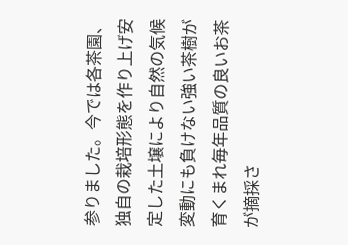参りました。今では各茶園、独自の栽培形態を作り上げ安定した土壌により自然の気候変動にも負けない強い茶樹が育くまれ毎年品質の良いお茶が摘採さ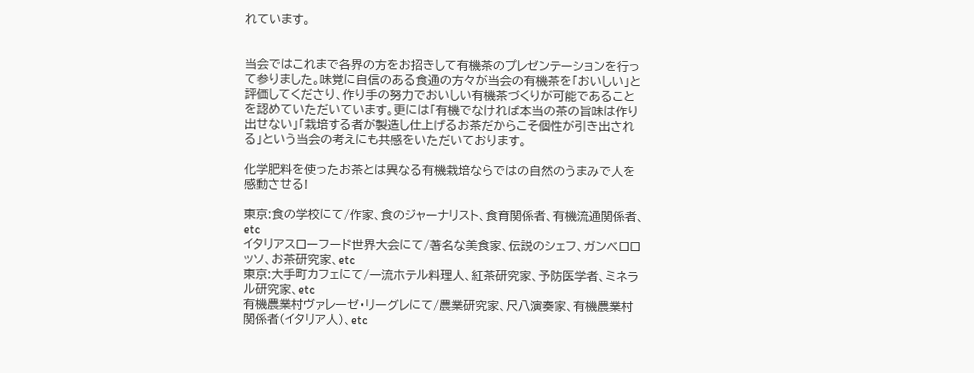れています。


当会ではこれまで各界の方をお招きして有機茶のプレゼンテーションを行って参りました。味覚に自信のある食通の方々が当会の有機茶を「おいしい」と評価してくださり、作り手の努力でおいしい有機茶づくりが可能であることを認めていただいています。更には「有機でなければ本当の茶の旨味は作り出せない」「栽培する者が製造し仕上げるお茶だからこそ個性が引き出される」という当会の考えにも共感をいただいております。

化学肥料を使ったお茶とは異なる有機栽培ならではの自然のうまみで人を感動させる!

東京:食の学校にて/作家、食のジャーナリスト、食育関係者、有機流通関係者、etc
イタリアスローフード世界大会にて/著名な美食家、伝説のシェフ、ガンベロロッソ、お茶研究家、etc
東京:大手町カフェにて/一流ホテル料理人、紅茶研究家、予防医学者、ミネラル研究家、etc
有機農業村ヴァレーゼ・リーグレにて/農業研究家、尺八演奏家、有機農業村関係者(イタリア人)、etc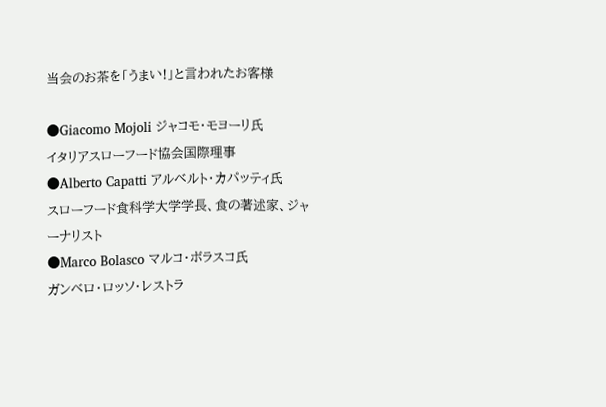当会のお茶を「うまい!」と言われたお客様

●Giacomo Mojoli ジャコモ・モヨーリ氏
イタリアスローフード協会国際理事
●Alberto Capatti アルベルト・カパッティ氏
スローフード食科学大学学長、食の著述家、ジャーナリスト
●Marco Bolasco マルコ・ボラスコ氏
ガンベロ・ロッソ・レストラ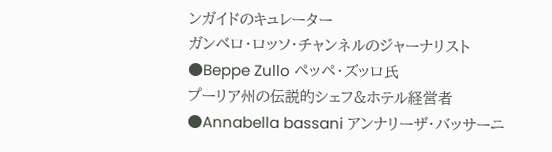ンガイドのキュレーター
ガンベロ・ロッソ・チャンネルのジャーナリスト
●Beppe Zullo ペッペ・ズッロ氏
プーリア州の伝説的シェフ&ホテル経営者
●Annabella bassani アンナリーザ・バッサーニ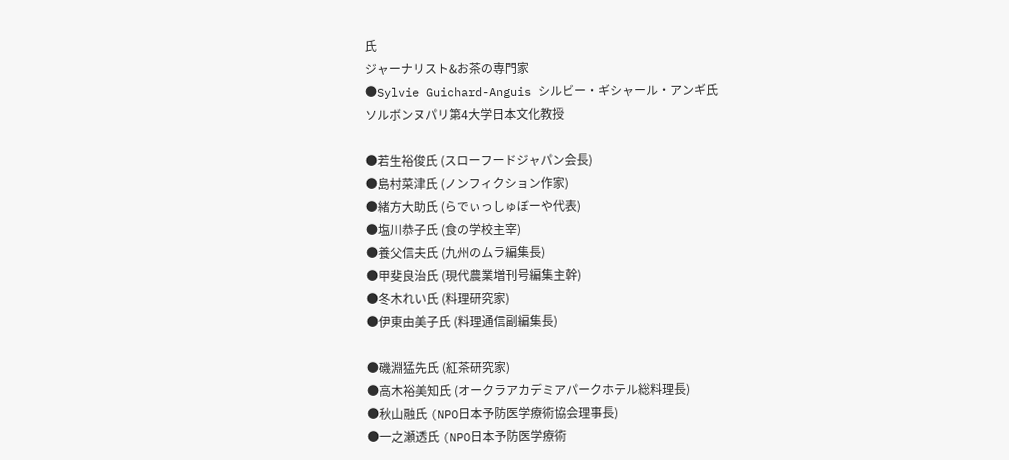氏
ジャーナリスト&お茶の専門家
●Sylvie Guichard-Anguis シルビー・ギシャール・アンギ氏
ソルボンヌパリ第4大学日本文化教授

●若生裕俊氏 (スローフードジャパン会長)
●島村菜津氏 (ノンフィクション作家)
●緒方大助氏 (らでぃっしゅぼーや代表)
●塩川恭子氏 (食の学校主宰)
●養父信夫氏 (九州のムラ編集長)
●甲斐良治氏 (現代農業増刊号編集主幹)
●冬木れい氏 (料理研究家)
●伊東由美子氏 (料理通信副編集長)

●磯淵猛先氏 (紅茶研究家)
●高木裕美知氏 (オークラアカデミアパークホテル総料理長)
●秋山融氏 (NPO日本予防医学療術協会理事長)
●一之瀬透氏 (NPO日本予防医学療術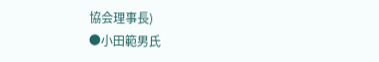協会理事長)
●小田範男氏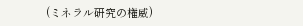(ミネラル研究の権威)